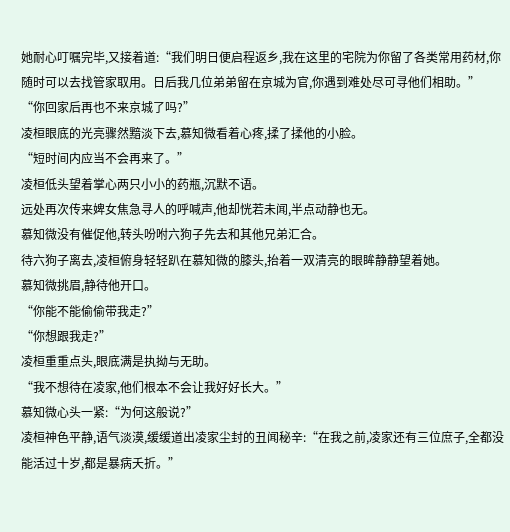她耐心叮嘱完毕,又接着道:“我们明日便启程返乡,我在这里的宅院为你留了各类常用药材,你随时可以去找管家取用。日后我几位弟弟留在京城为官,你遇到难处尽可寻他们相助。”
“你回家后再也不来京城了吗?”
凌桓眼底的光亮骤然黯淡下去,慕知微看着心疼,揉了揉他的小脸。
“短时间内应当不会再来了。”
凌桓低头望着掌心两只小小的药瓶,沉默不语。
远处再次传来婢女焦急寻人的呼喊声,他却恍若未闻,半点动静也无。
慕知微没有催促他,转头吩咐六狗子先去和其他兄弟汇合。
待六狗子离去,凌桓俯身轻轻趴在慕知微的膝头,抬着一双清亮的眼眸静静望着她。
慕知微挑眉,静待他开口。
“你能不能偷偷带我走?”
“你想跟我走?”
凌桓重重点头,眼底满是执拗与无助。
“我不想待在凌家,他们根本不会让我好好长大。”
慕知微心头一紧:“为何这般说?”
凌桓神色平静,语气淡漠,缓缓道出凌家尘封的丑闻秘辛:“在我之前,凌家还有三位庶子,全都没能活过十岁,都是暴病夭折。”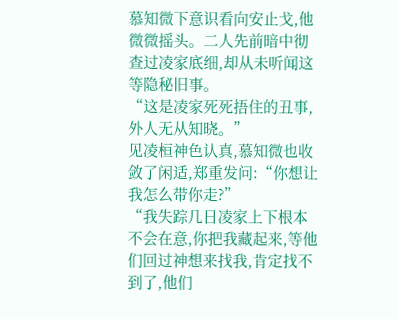慕知微下意识看向安止戈,他微微摇头。二人先前暗中彻查过凌家底细,却从未听闻这等隐秘旧事。
“这是凌家死死捂住的丑事,外人无从知晓。”
见凌桓神色认真,慕知微也收敛了闲适,郑重发问:“你想让我怎么带你走?”
“我失踪几日凌家上下根本不会在意,你把我藏起来,等他们回过神想来找我,肯定找不到了,他们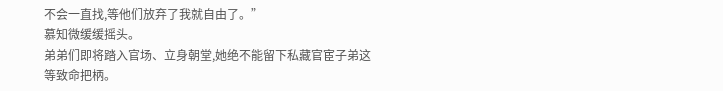不会一直找,等他们放弃了我就自由了。”
慕知微缓缓摇头。
弟弟们即将踏入官场、立身朝堂,她绝不能留下私藏官宦子弟这等致命把柄。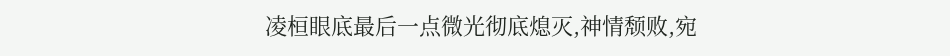凌桓眼底最后一点微光彻底熄灭,神情颓败,宛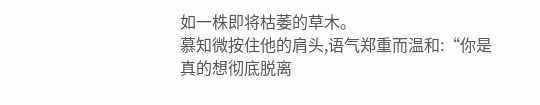如一株即将枯萎的草木。
慕知微按住他的肩头,语气郑重而温和:“你是真的想彻底脱离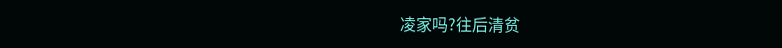凌家吗?往后清贫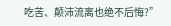吃苦、颠沛流离也绝不后悔?”